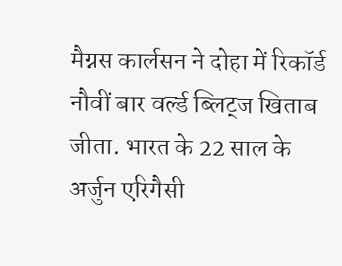मैग्नस कार्लसन ने दोहा में रिकॉर्ड नौवीं बार वर्ल्ड ब्लिट्ज खिताब जीता. भारत के 22 साल के अर्जुन एरिगैसी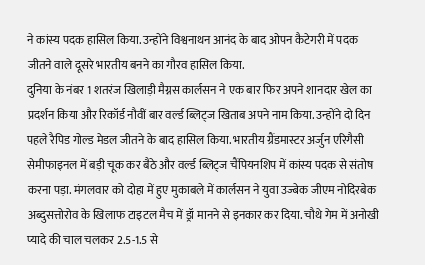ने कांस्य पदक हासिल किया. उन्होंने विश्वनाथन आनंद के बाद ओपन कैटेगरी में पदक जीतने वाले दूसरे भारतीय बनने का गौरव हासिल किया.
दुनिया के नंबर 1 शतरंज खिलाड़ी मैग्नस कार्लसन ने एक बार फिर अपने शानदार खेल का प्रदर्शन किया और रिकॉर्ड नौवीं बार वर्ल्ड ब्लिट्ज खिताब अपने नाम किया. उन्होंने दो दिन पहले रैपिड गोल्ड मेडल जीतने के बाद हासिल किया. भारतीय ग्रैंडमास्टर अर्जुन एरिगैसी सेमीफाइनल में बड़ी चूक कर बैठे और वर्ल्ड ब्लिट्ज चैंपियनशिप में कांस्य पदक से संतोष करना पड़ा. मंगलवार को दोहा में हुए मुकाबले में कार्लसन ने युवा उज्बेक जीएम नोदिरबेक अब्दुसत्तोरोव के खिलाफ टाइटल मैच में ड्रॉ मानने से इनकार कर दिया. चौथे गेम में अनोखी प्यादे की चाल चलकर 2.5-1.5 से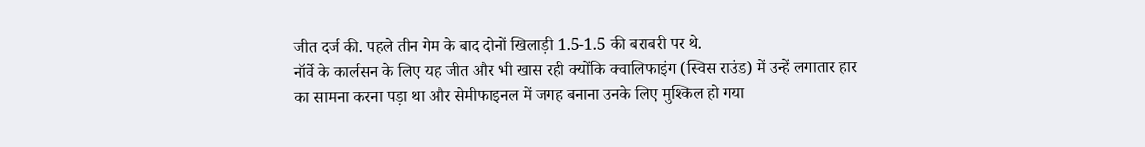जीत दर्ज की. पहले तीन गेम के बाद दोनों खिलाड़ी 1.5-1.5 की बराबरी पर थे.
नॉर्वे के कार्लसन के लिए यह जीत और भी खास रही क्योंकि क्वालिफाइंग (स्विस राउंड) में उन्हें लगातार हार का सामना करना पड़ा था और सेमीफाइनल में जगह बनाना उनके लिए मुश्किल हो गया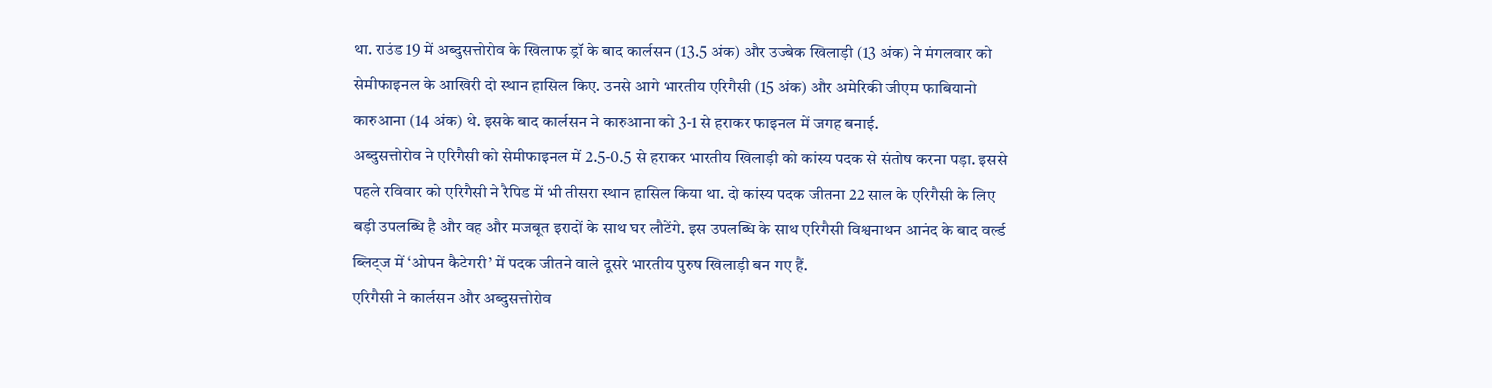था. राउंड 19 में अब्दुसत्तोरोव के खिलाफ ड्रॉ के बाद कार्लसन (13.5 अंक) और उज्बेक खिलाड़ी (13 अंक) ने मंगलवार को सेमीफाइनल के आखिरी दो स्थान हासिल किए. उनसे आगे भारतीय एरिगैसी (15 अंक) और अमेरिकी जीएम फाबियानो कारुआना (14 अंक) थे. इसके बाद कार्लसन ने कारुआना को 3-1 से हराकर फाइनल में जगह बनाई.
अब्दुसत्तोरोव ने एरिगैसी को सेमीफाइनल में 2.5-0.5 से हराकर भारतीय खिलाड़ी को कांस्य पदक से संतोष करना पड़ा. इससे पहले रविवार को एरिगैसी ने रैपिड में भी तीसरा स्थान हासिल किया था. दो कांस्य पदक जीतना 22 साल के एरिगैसी के लिए बड़ी उपलब्धि है और वह और मजबूत इरादों के साथ घर लौटेंगे. इस उपलब्धि के साथ एरिगैसी विश्वनाथन आनंद के बाद वर्ल्ड ब्लिट्ज में ‘ओपन कैटेगरी’ में पदक जीतने वाले दूसरे भारतीय पुरुष खिलाड़ी बन गए हैं.
एरिगैसी ने कार्लसन और अब्दुसत्तोरोव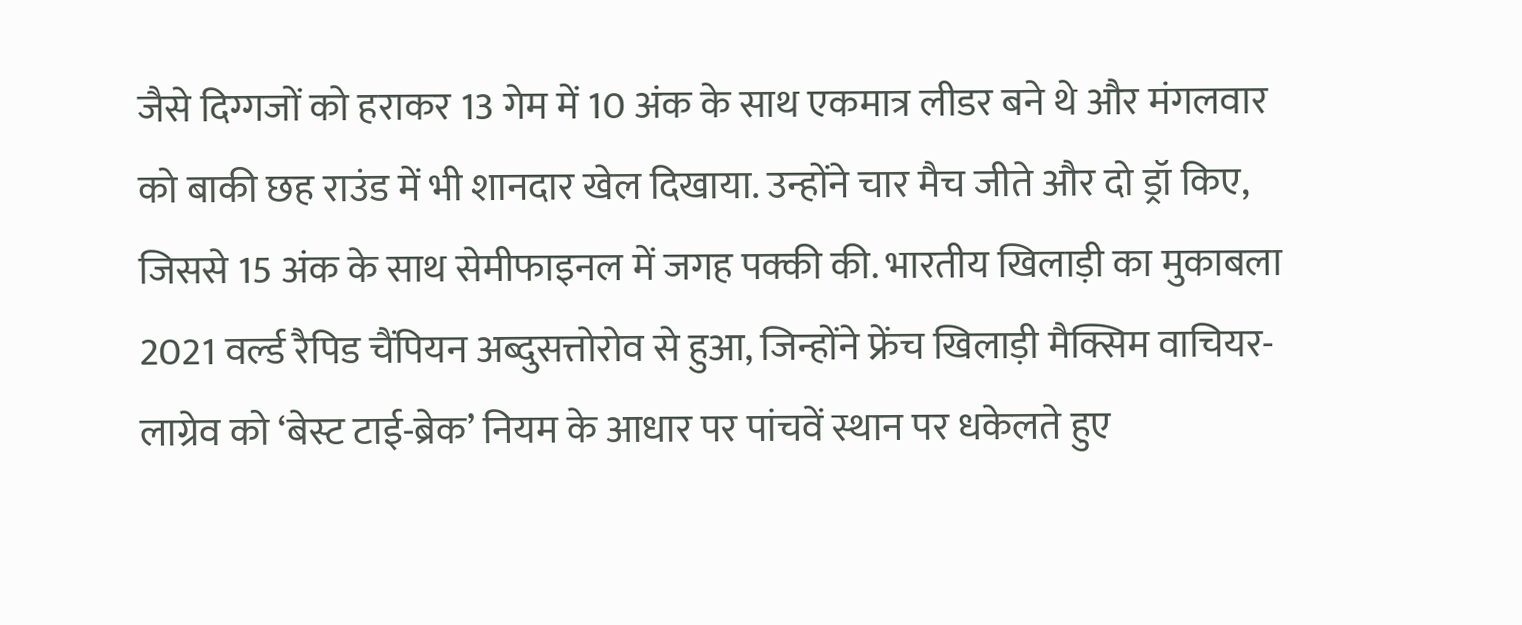जैसे दिग्गजों को हराकर 13 गेम में 10 अंक के साथ एकमात्र लीडर बने थे और मंगलवार को बाकी छह राउंड में भी शानदार खेल दिखाया. उन्होंने चार मैच जीते और दो ड्रॉ किए, जिससे 15 अंक के साथ सेमीफाइनल में जगह पक्की की. भारतीय खिलाड़ी का मुकाबला 2021 वर्ल्ड रैपिड चैंपियन अब्दुसत्तोरोव से हुआ, जिन्होंने फ्रेंच खिलाड़ी मैक्सिम वाचियर-लाग्रेव को ‘बेस्ट टाई-ब्रेक’ नियम के आधार पर पांचवें स्थान पर धकेलते हुए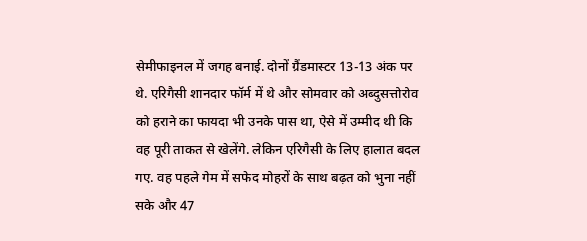सेमीफाइनल में जगह बनाई. दोनों ग्रैंडमास्टर 13-13 अंक पर थे. एरिगैसी शानदार फॉर्म में थे और सोमवार को अब्दुसत्तोरोव को हराने का फायदा भी उनके पास था, ऐसे में उम्मीद थी कि वह पूरी ताकत से खेलेंगे. लेकिन एरिगैसी के लिए हालात बदल गए. वह पहले गेम में सफेद मोहरों के साथ बढ़त को भुना नहीं सके और 47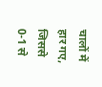चालों में हार गए, जिससे 0-1 से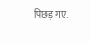पिछड़ गए.